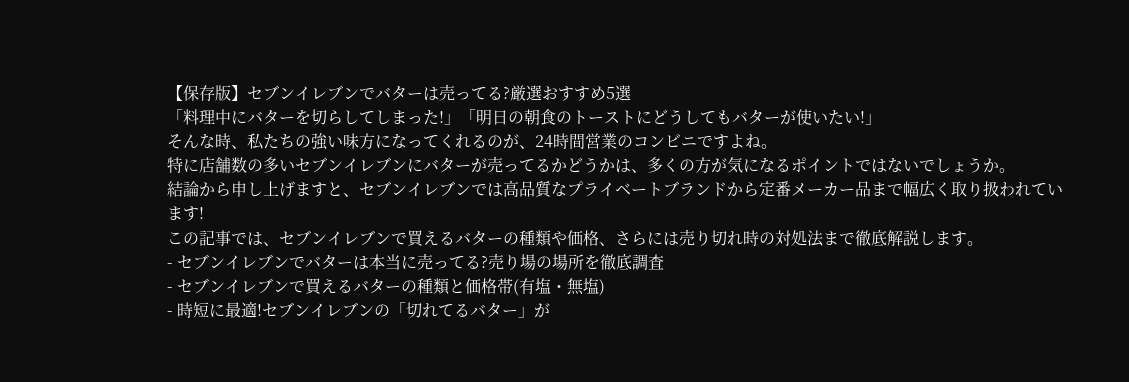【保存版】セブンイレブンでバターは売ってる?厳選おすすめ5選
「料理中にバターを切らしてしまった!」「明日の朝食のトーストにどうしてもバターが使いたい!」
そんな時、私たちの強い味方になってくれるのが、24時間営業のコンビニですよね。
特に店舗数の多いセブンイレブンにバターが売ってるかどうかは、多くの方が気になるポイントではないでしょうか。
結論から申し上げますと、セブンイレブンでは高品質なプライベートブランドから定番メーカー品まで幅広く取り扱われています!
この記事では、セブンイレブンで買えるバターの種類や価格、さらには売り切れ時の対処法まで徹底解説します。
- セブンイレブンでバターは本当に売ってる?売り場の場所を徹底調査
- セブンイレブンで買えるバターの種類と価格帯(有塩・無塩)
- 時短に最適!セブンイレブンの「切れてるバター」が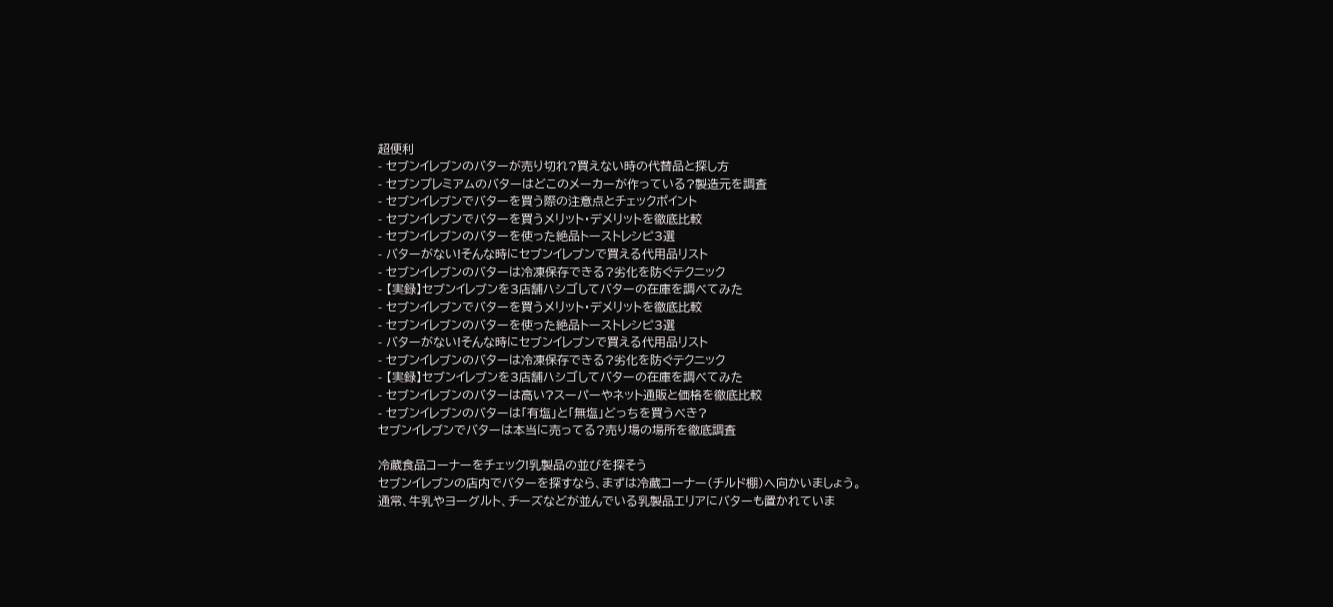超便利
- セブンイレブンのバターが売り切れ?買えない時の代替品と探し方
- セブンプレミアムのバターはどこのメーカーが作っている?製造元を調査
- セブンイレブンでバターを買う際の注意点とチェックポイント
- セブンイレブンでバターを買うメリット・デメリットを徹底比較
- セブンイレブンのバターを使った絶品トーストレシピ3選
- バターがない!そんな時にセブンイレブンで買える代用品リスト
- セブンイレブンのバターは冷凍保存できる?劣化を防ぐテクニック
- 【実録】セブンイレブンを3店舗ハシゴしてバターの在庫を調べてみた
- セブンイレブンでバターを買うメリット・デメリットを徹底比較
- セブンイレブンのバターを使った絶品トーストレシピ3選
- バターがない!そんな時にセブンイレブンで買える代用品リスト
- セブンイレブンのバターは冷凍保存できる?劣化を防ぐテクニック
- 【実録】セブンイレブンを3店舗ハシゴしてバターの在庫を調べてみた
- セブンイレブンのバターは高い?スーパーやネット通販と価格を徹底比較
- セブンイレブンのバターは「有塩」と「無塩」どっちを買うべき?
セブンイレブンでバターは本当に売ってる?売り場の場所を徹底調査

冷蔵食品コーナーをチェック!乳製品の並びを探そう
セブンイレブンの店内でバターを探すなら、まずは冷蔵コーナー(チルド棚)へ向かいましょう。
通常、牛乳やヨーグルト、チーズなどが並んでいる乳製品エリアにバターも置かれていま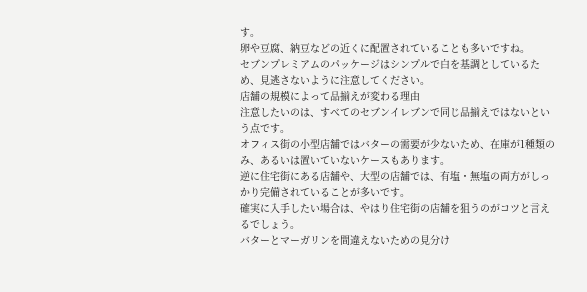す。
卵や豆腐、納豆などの近くに配置されていることも多いですね。
セブンプレミアムのパッケージはシンプルで白を基調としているため、見逃さないように注意してください。
店舗の規模によって品揃えが変わる理由
注意したいのは、すべてのセブンイレブンで同じ品揃えではないという点です。
オフィス街の小型店舗ではバターの需要が少ないため、在庫が1種類のみ、あるいは置いていないケースもあります。
逆に住宅街にある店舗や、大型の店舗では、有塩・無塩の両方がしっかり完備されていることが多いです。
確実に入手したい場合は、やはり住宅街の店舗を狙うのがコツと言えるでしょう。
バターとマーガリンを間違えないための見分け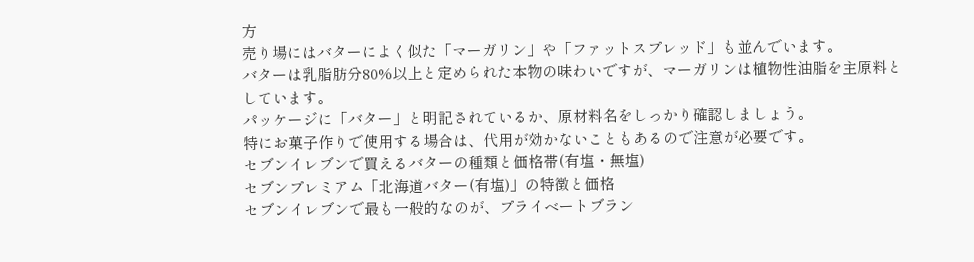方
売り場にはバターによく似た「マーガリン」や「ファットスプレッド」も並んでいます。
バターは乳脂肪分80%以上と定められた本物の味わいですが、マーガリンは植物性油脂を主原料としています。
パッケージに「バター」と明記されているか、原材料名をしっかり確認しましょう。
特にお菓子作りで使用する場合は、代用が効かないこともあるので注意が必要です。
セブンイレブンで買えるバターの種類と価格帯(有塩・無塩)
セブンプレミアム「北海道バター(有塩)」の特徴と価格
セブンイレブンで最も一般的なのが、プライベートブラン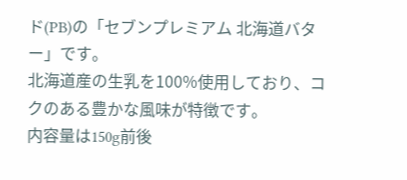ド(PB)の「セブンプレミアム 北海道バター」です。
北海道産の生乳を100%使用しており、コクのある豊かな風味が特徴です。
内容量は150g前後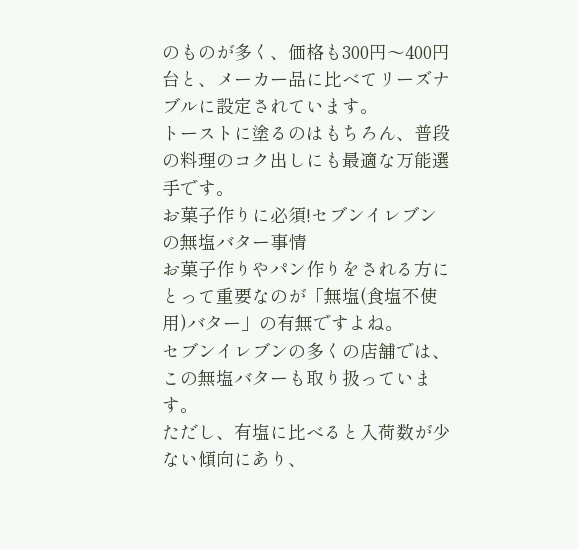のものが多く、価格も300円〜400円台と、メーカー品に比べてリーズナブルに設定されています。
トーストに塗るのはもちろん、普段の料理のコク出しにも最適な万能選手です。
お菓子作りに必須!セブンイレブンの無塩バター事情
お菓子作りやパン作りをされる方にとって重要なのが「無塩(食塩不使用)バター」の有無ですよね。
セブンイレブンの多くの店舗では、この無塩バターも取り扱っています。
ただし、有塩に比べると入荷数が少ない傾向にあり、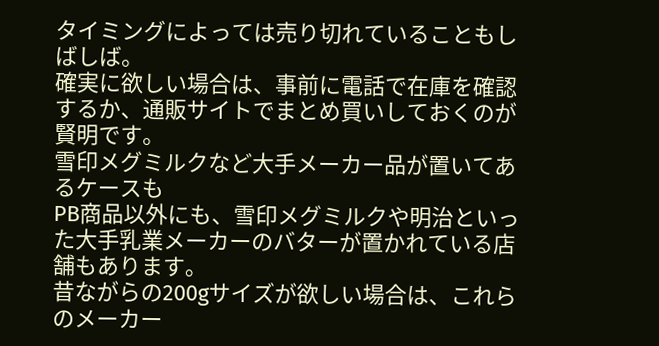タイミングによっては売り切れていることもしばしば。
確実に欲しい場合は、事前に電話で在庫を確認するか、通販サイトでまとめ買いしておくのが賢明です。
雪印メグミルクなど大手メーカー品が置いてあるケースも
PB商品以外にも、雪印メグミルクや明治といった大手乳業メーカーのバターが置かれている店舗もあります。
昔ながらの200gサイズが欲しい場合は、これらのメーカー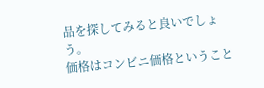品を探してみると良いでしょう。
価格はコンビニ価格ということ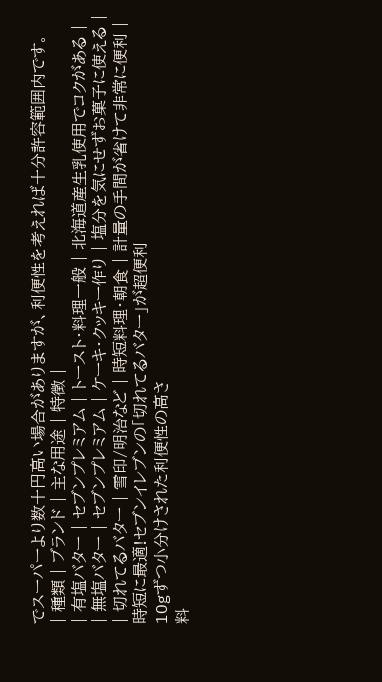でスーパーより数十円高い場合がありますが、利便性を考えれば十分許容範囲内です。
| 種類 | ブランド | 主な用途 | 特徴 |
| 有塩バター | セブンプレミアム | トースト・料理一般 | 北海道産生乳使用でコクがある |
| 無塩バター | セブンプレミアム | ケーキ・クッキー作り | 塩分を気にせずお菓子に使える |
| 切れてるバター | 雪印/明治など | 時短料理・朝食 | 計量の手間が省けて非常に便利 |
時短に最適!セブンイレブンの「切れてるバター」が超便利
10gずつ小分けされた利便性の高さ
料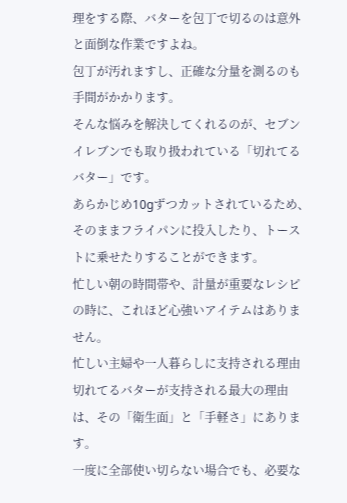理をする際、バターを包丁で切るのは意外と面倒な作業ですよね。
包丁が汚れますし、正確な分量を測るのも手間がかかります。
そんな悩みを解決してくれるのが、セブンイレブンでも取り扱われている「切れてるバター」です。
あらかじめ10gずつカットされているため、そのままフライパンに投入したり、トーストに乗せたりすることができます。
忙しい朝の時間帯や、計量が重要なレシピの時に、これほど心強いアイテムはありません。
忙しい主婦や一人暮らしに支持される理由
切れてるバターが支持される最大の理由は、その「衛生面」と「手軽さ」にあります。
一度に全部使い切らない場合でも、必要な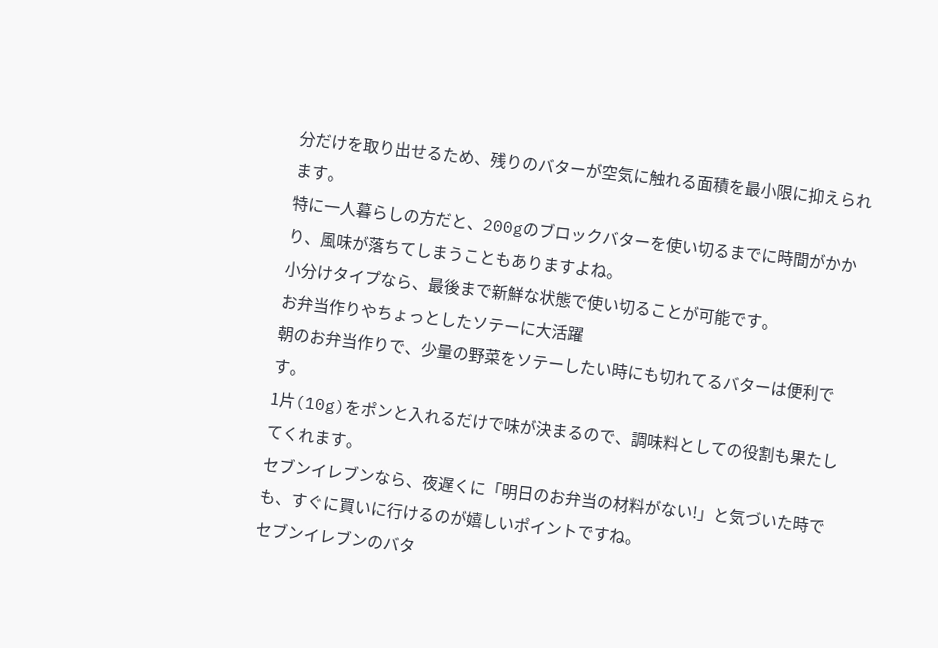分だけを取り出せるため、残りのバターが空気に触れる面積を最小限に抑えられます。
特に一人暮らしの方だと、200gのブロックバターを使い切るまでに時間がかかり、風味が落ちてしまうこともありますよね。
小分けタイプなら、最後まで新鮮な状態で使い切ることが可能です。
お弁当作りやちょっとしたソテーに大活躍
朝のお弁当作りで、少量の野菜をソテーしたい時にも切れてるバターは便利です。
1片(10g)をポンと入れるだけで味が決まるので、調味料としての役割も果たしてくれます。
セブンイレブンなら、夜遅くに「明日のお弁当の材料がない!」と気づいた時でも、すぐに買いに行けるのが嬉しいポイントですね。
セブンイレブンのバタ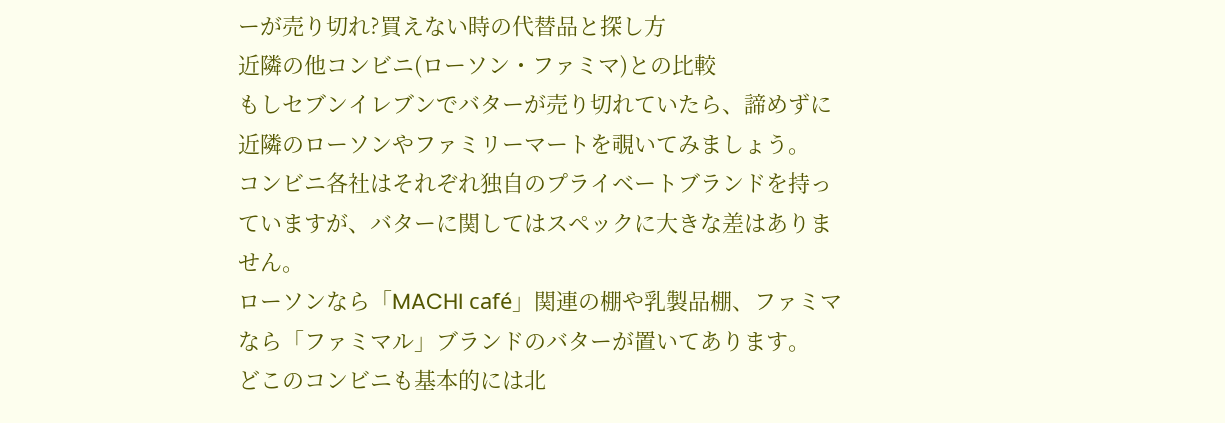ーが売り切れ?買えない時の代替品と探し方
近隣の他コンビニ(ローソン・ファミマ)との比較
もしセブンイレブンでバターが売り切れていたら、諦めずに近隣のローソンやファミリーマートを覗いてみましょう。
コンビニ各社はそれぞれ独自のプライベートブランドを持っていますが、バターに関してはスペックに大きな差はありません。
ローソンなら「MACHI café」関連の棚や乳製品棚、ファミマなら「ファミマル」ブランドのバターが置いてあります。
どこのコンビニも基本的には北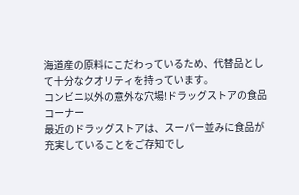海道産の原料にこだわっているため、代替品として十分なクオリティを持っています。
コンビニ以外の意外な穴場!ドラッグストアの食品コーナー
最近のドラッグストアは、スーパー並みに食品が充実していることをご存知でし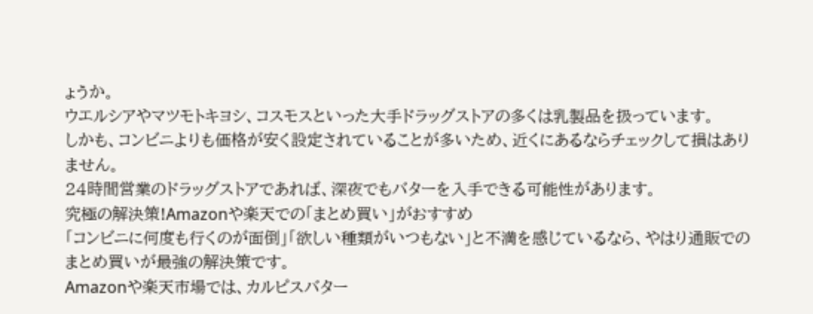ょうか。
ウエルシアやマツモトキヨシ、コスモスといった大手ドラッグストアの多くは乳製品を扱っています。
しかも、コンビニよりも価格が安く設定されていることが多いため、近くにあるならチェックして損はありません。
24時間営業のドラッグストアであれば、深夜でもバターを入手できる可能性があります。
究極の解決策!Amazonや楽天での「まとめ買い」がおすすめ
「コンビニに何度も行くのが面倒」「欲しい種類がいつもない」と不満を感じているなら、やはり通販でのまとめ買いが最強の解決策です。
Amazonや楽天市場では、カルピスバター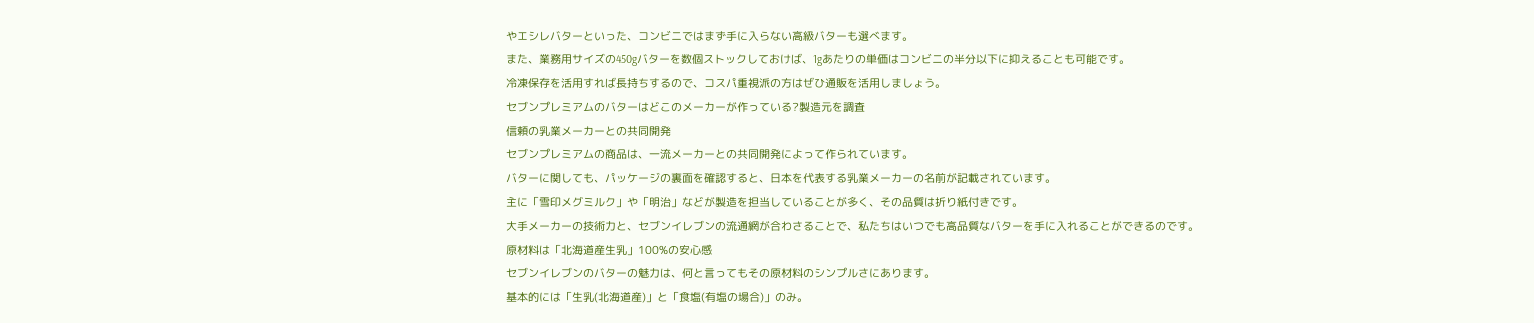やエシレバターといった、コンビニではまず手に入らない高級バターも選べます。
また、業務用サイズの450gバターを数個ストックしておけば、1gあたりの単価はコンビニの半分以下に抑えることも可能です。
冷凍保存を活用すれば長持ちするので、コスパ重視派の方はぜひ通販を活用しましょう。
セブンプレミアムのバターはどこのメーカーが作っている?製造元を調査
信頼の乳業メーカーとの共同開発
セブンプレミアムの商品は、一流メーカーとの共同開発によって作られています。
バターに関しても、パッケージの裏面を確認すると、日本を代表する乳業メーカーの名前が記載されています。
主に「雪印メグミルク」や「明治」などが製造を担当していることが多く、その品質は折り紙付きです。
大手メーカーの技術力と、セブンイレブンの流通網が合わさることで、私たちはいつでも高品質なバターを手に入れることができるのです。
原材料は「北海道産生乳」100%の安心感
セブンイレブンのバターの魅力は、何と言ってもその原材料のシンプルさにあります。
基本的には「生乳(北海道産)」と「食塩(有塩の場合)」のみ。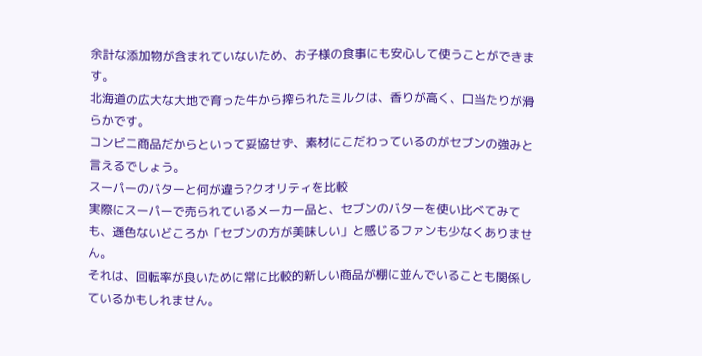余計な添加物が含まれていないため、お子様の食事にも安心して使うことができます。
北海道の広大な大地で育った牛から搾られたミルクは、香りが高く、口当たりが滑らかです。
コンビニ商品だからといって妥協せず、素材にこだわっているのがセブンの強みと言えるでしょう。
スーパーのバターと何が違う?クオリティを比較
実際にスーパーで売られているメーカー品と、セブンのバターを使い比べてみても、遜色ないどころか「セブンの方が美味しい」と感じるファンも少なくありません。
それは、回転率が良いために常に比較的新しい商品が棚に並んでいることも関係しているかもしれません。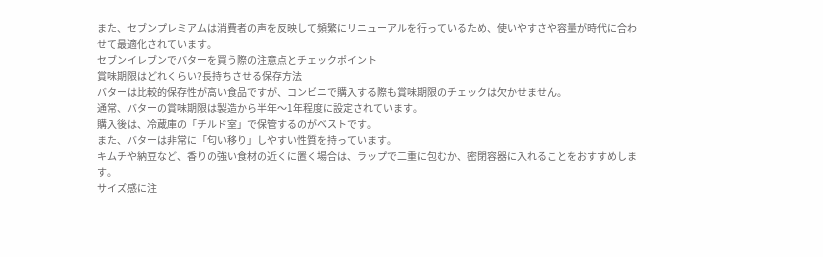また、セブンプレミアムは消費者の声を反映して頻繁にリニューアルを行っているため、使いやすさや容量が時代に合わせて最適化されています。
セブンイレブンでバターを買う際の注意点とチェックポイント
賞味期限はどれくらい?長持ちさせる保存方法
バターは比較的保存性が高い食品ですが、コンビニで購入する際も賞味期限のチェックは欠かせません。
通常、バターの賞味期限は製造から半年〜1年程度に設定されています。
購入後は、冷蔵庫の「チルド室」で保管するのがベストです。
また、バターは非常に「匂い移り」しやすい性質を持っています。
キムチや納豆など、香りの強い食材の近くに置く場合は、ラップで二重に包むか、密閉容器に入れることをおすすめします。
サイズ感に注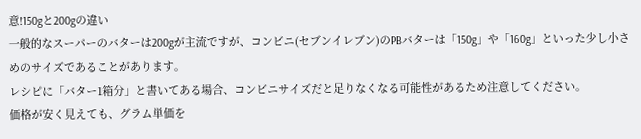意!150gと200gの違い
一般的なスーパーのバターは200gが主流ですが、コンビニ(セブンイレブン)のPBバターは「150g」や「160g」といった少し小さめのサイズであることがあります。
レシピに「バター1箱分」と書いてある場合、コンビニサイズだと足りなくなる可能性があるため注意してください。
価格が安く見えても、グラム単価を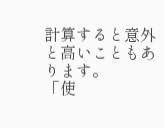計算すると意外と高いこともあります。
「使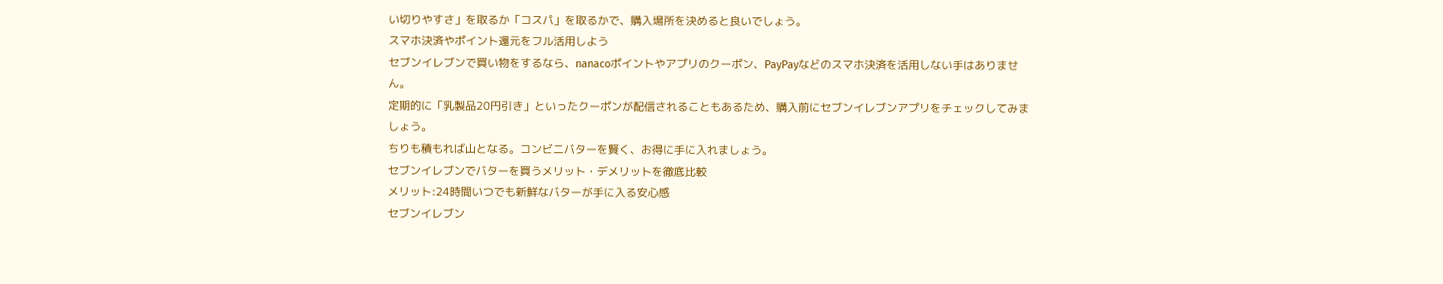い切りやすさ」を取るか「コスパ」を取るかで、購入場所を決めると良いでしょう。
スマホ決済やポイント還元をフル活用しよう
セブンイレブンで買い物をするなら、nanacoポイントやアプリのクーポン、PayPayなどのスマホ決済を活用しない手はありません。
定期的に「乳製品20円引き」といったクーポンが配信されることもあるため、購入前にセブンイレブンアプリをチェックしてみましょう。
ちりも積もれば山となる。コンビニバターを賢く、お得に手に入れましょう。
セブンイレブンでバターを買うメリット・デメリットを徹底比較
メリット:24時間いつでも新鮮なバターが手に入る安心感
セブンイレブン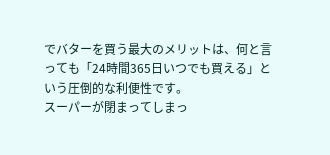でバターを買う最大のメリットは、何と言っても「24時間365日いつでも買える」という圧倒的な利便性です。
スーパーが閉まってしまっ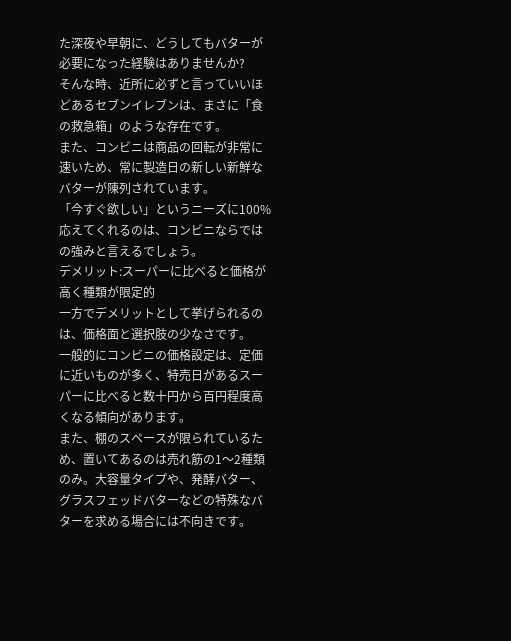た深夜や早朝に、どうしてもバターが必要になった経験はありませんか?
そんな時、近所に必ずと言っていいほどあるセブンイレブンは、まさに「食の救急箱」のような存在です。
また、コンビニは商品の回転が非常に速いため、常に製造日の新しい新鮮なバターが陳列されています。
「今すぐ欲しい」というニーズに100%応えてくれるのは、コンビニならではの強みと言えるでしょう。
デメリット:スーパーに比べると価格が高く種類が限定的
一方でデメリットとして挙げられるのは、価格面と選択肢の少なさです。
一般的にコンビニの価格設定は、定価に近いものが多く、特売日があるスーパーに比べると数十円から百円程度高くなる傾向があります。
また、棚のスペースが限られているため、置いてあるのは売れ筋の1〜2種類のみ。大容量タイプや、発酵バター、グラスフェッドバターなどの特殊なバターを求める場合には不向きです。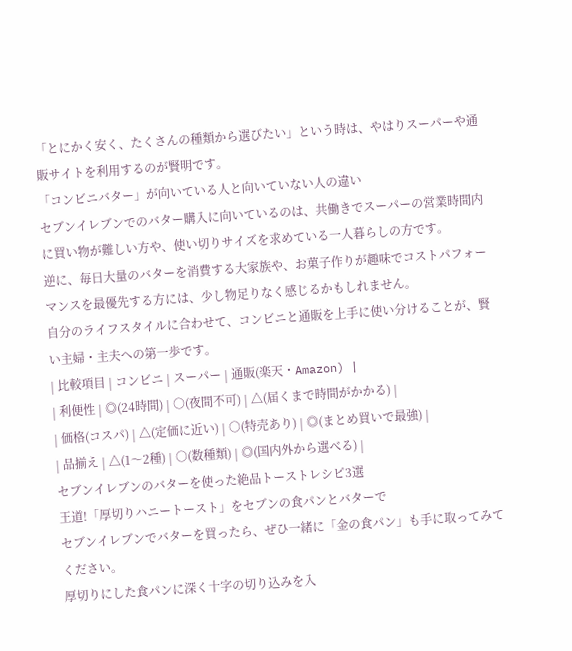「とにかく安く、たくさんの種類から選びたい」という時は、やはりスーパーや通販サイトを利用するのが賢明です。
「コンビニバター」が向いている人と向いていない人の違い
セブンイレブンでのバター購入に向いているのは、共働きでスーパーの営業時間内に買い物が難しい方や、使い切りサイズを求めている一人暮らしの方です。
逆に、毎日大量のバターを消費する大家族や、お菓子作りが趣味でコストパフォーマンスを最優先する方には、少し物足りなく感じるかもしれません。
自分のライフスタイルに合わせて、コンビニと通販を上手に使い分けることが、賢い主婦・主夫への第一歩です。
| 比較項目 | コンビニ | スーパー | 通販(楽天・Amazon) |
| 利便性 | ◎(24時間) | ○(夜間不可) | △(届くまで時間がかかる) |
| 価格(コスパ) | △(定価に近い) | ○(特売あり) | ◎(まとめ買いで最強) |
| 品揃え | △(1〜2種) | ○(数種類) | ◎(国内外から選べる) |
セブンイレブンのバターを使った絶品トーストレシピ3選
王道!「厚切りハニートースト」をセブンの食パンとバターで
セブンイレブンでバターを買ったら、ぜひ一緒に「金の食パン」も手に取ってみてください。
厚切りにした食パンに深く十字の切り込みを入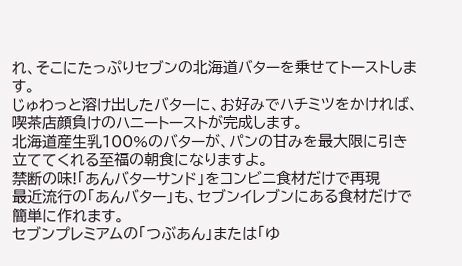れ、そこにたっぷりセブンの北海道バターを乗せてトーストします。
じゅわっと溶け出したバターに、お好みでハチミツをかければ、喫茶店顔負けのハニートーストが完成します。
北海道産生乳100%のバターが、パンの甘みを最大限に引き立ててくれる至福の朝食になりますよ。
禁断の味!「あんバターサンド」をコンビニ食材だけで再現
最近流行の「あんバター」も、セブンイレブンにある食材だけで簡単に作れます。
セブンプレミアムの「つぶあん」または「ゆ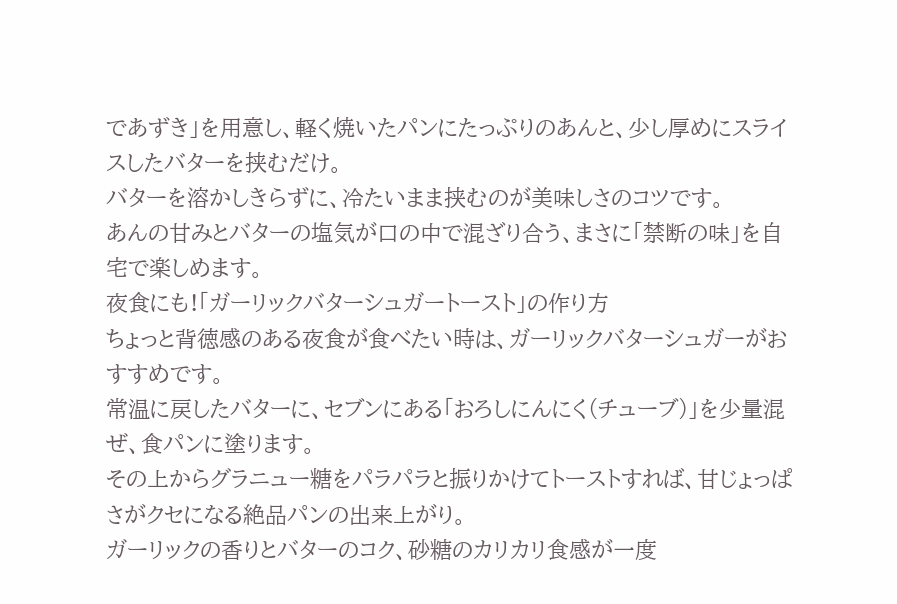であずき」を用意し、軽く焼いたパンにたっぷりのあんと、少し厚めにスライスしたバターを挟むだけ。
バターを溶かしきらずに、冷たいまま挟むのが美味しさのコツです。
あんの甘みとバターの塩気が口の中で混ざり合う、まさに「禁断の味」を自宅で楽しめます。
夜食にも!「ガーリックバターシュガートースト」の作り方
ちょっと背徳感のある夜食が食べたい時は、ガーリックバターシュガーがおすすめです。
常温に戻したバターに、セブンにある「おろしにんにく(チューブ)」を少量混ぜ、食パンに塗ります。
その上からグラニュー糖をパラパラと振りかけてトーストすれば、甘じょっぱさがクセになる絶品パンの出来上がり。
ガーリックの香りとバターのコク、砂糖のカリカリ食感が一度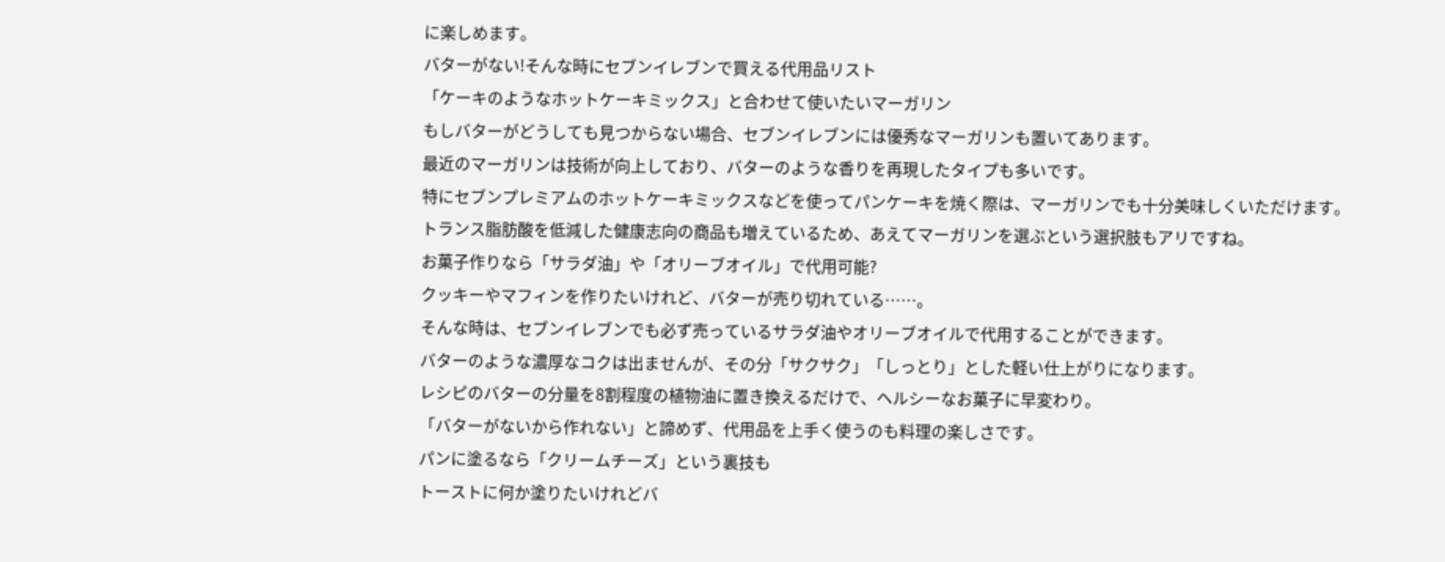に楽しめます。
バターがない!そんな時にセブンイレブンで買える代用品リスト
「ケーキのようなホットケーキミックス」と合わせて使いたいマーガリン
もしバターがどうしても見つからない場合、セブンイレブンには優秀なマーガリンも置いてあります。
最近のマーガリンは技術が向上しており、バターのような香りを再現したタイプも多いです。
特にセブンプレミアムのホットケーキミックスなどを使ってパンケーキを焼く際は、マーガリンでも十分美味しくいただけます。
トランス脂肪酸を低減した健康志向の商品も増えているため、あえてマーガリンを選ぶという選択肢もアリですね。
お菓子作りなら「サラダ油」や「オリーブオイル」で代用可能?
クッキーやマフィンを作りたいけれど、バターが売り切れている……。
そんな時は、セブンイレブンでも必ず売っているサラダ油やオリーブオイルで代用することができます。
バターのような濃厚なコクは出ませんが、その分「サクサク」「しっとり」とした軽い仕上がりになります。
レシピのバターの分量を8割程度の植物油に置き換えるだけで、ヘルシーなお菓子に早変わり。
「バターがないから作れない」と諦めず、代用品を上手く使うのも料理の楽しさです。
パンに塗るなら「クリームチーズ」という裏技も
トーストに何か塗りたいけれどバ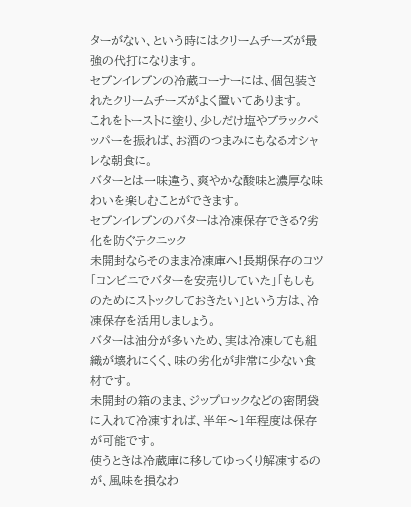ターがない、という時にはクリームチーズが最強の代打になります。
セブンイレブンの冷蔵コーナーには、個包装されたクリームチーズがよく置いてあります。
これをトーストに塗り、少しだけ塩やブラックペッパーを振れば、お酒のつまみにもなるオシャレな朝食に。
バターとは一味違う、爽やかな酸味と濃厚な味わいを楽しむことができます。
セブンイレブンのバターは冷凍保存できる?劣化を防ぐテクニック
未開封ならそのまま冷凍庫へ!長期保存のコツ
「コンビニでバターを安売りしていた」「もしものためにストックしておきたい」という方は、冷凍保存を活用しましょう。
バターは油分が多いため、実は冷凍しても組織が壊れにくく、味の劣化が非常に少ない食材です。
未開封の箱のまま、ジップロックなどの密閉袋に入れて冷凍すれば、半年〜1年程度は保存が可能です。
使うときは冷蔵庫に移してゆっくり解凍するのが、風味を損なわ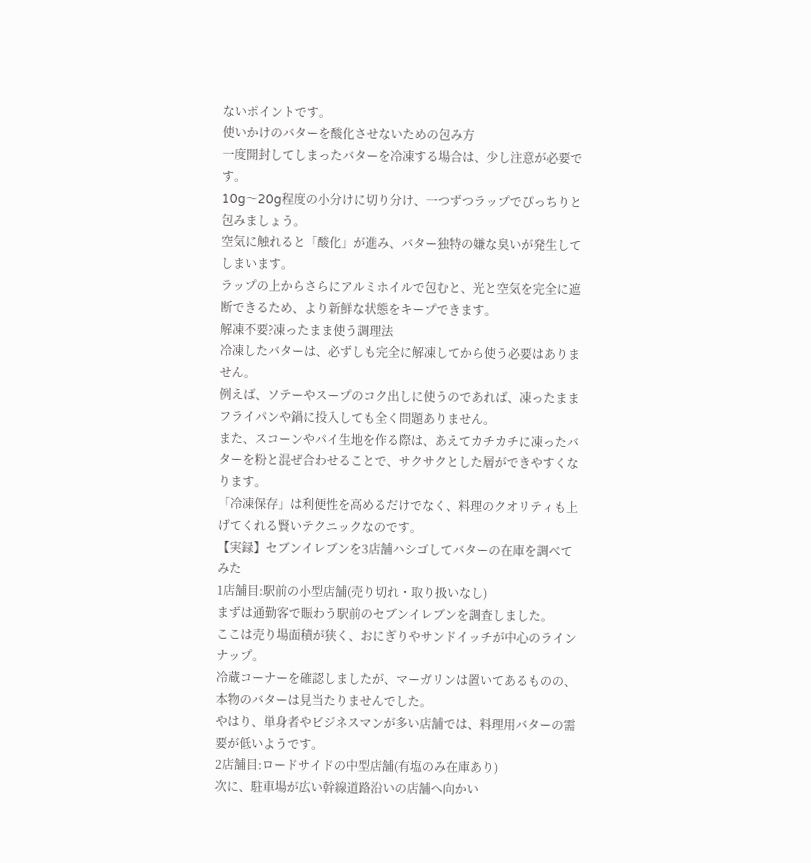ないポイントです。
使いかけのバターを酸化させないための包み方
一度開封してしまったバターを冷凍する場合は、少し注意が必要です。
10g〜20g程度の小分けに切り分け、一つずつラップでぴっちりと包みましょう。
空気に触れると「酸化」が進み、バター独特の嫌な臭いが発生してしまいます。
ラップの上からさらにアルミホイルで包むと、光と空気を完全に遮断できるため、より新鮮な状態をキープできます。
解凍不要?凍ったまま使う調理法
冷凍したバターは、必ずしも完全に解凍してから使う必要はありません。
例えば、ソテーやスープのコク出しに使うのであれば、凍ったままフライパンや鍋に投入しても全く問題ありません。
また、スコーンやパイ生地を作る際は、あえてカチカチに凍ったバターを粉と混ぜ合わせることで、サクサクとした層ができやすくなります。
「冷凍保存」は利便性を高めるだけでなく、料理のクオリティも上げてくれる賢いテクニックなのです。
【実録】セブンイレブンを3店舗ハシゴしてバターの在庫を調べてみた
1店舗目:駅前の小型店舗(売り切れ・取り扱いなし)
まずは通勤客で賑わう駅前のセブンイレブンを調査しました。
ここは売り場面積が狭く、おにぎりやサンドイッチが中心のラインナップ。
冷蔵コーナーを確認しましたが、マーガリンは置いてあるものの、本物のバターは見当たりませんでした。
やはり、単身者やビジネスマンが多い店舗では、料理用バターの需要が低いようです。
2店舗目:ロードサイドの中型店舗(有塩のみ在庫あり)
次に、駐車場が広い幹線道路沿いの店舗へ向かい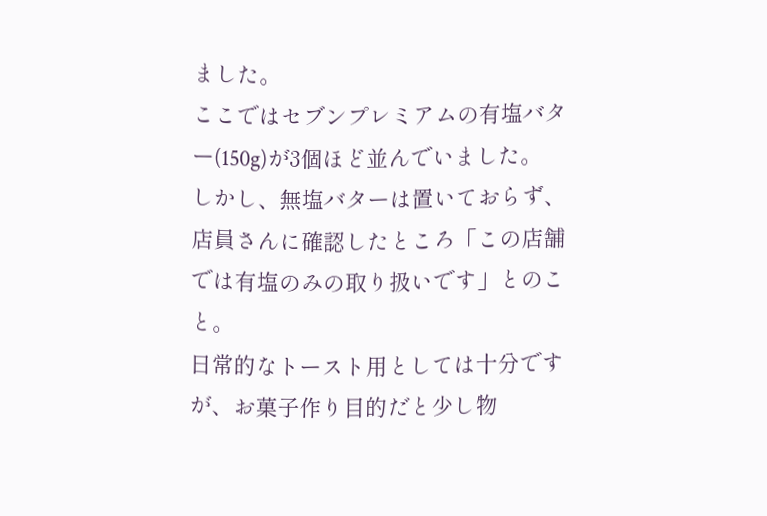ました。
ここではセブンプレミアムの有塩バター(150g)が3個ほど並んでいました。
しかし、無塩バターは置いておらず、店員さんに確認したところ「この店舗では有塩のみの取り扱いです」とのこと。
日常的なトースト用としては十分ですが、お菓子作り目的だと少し物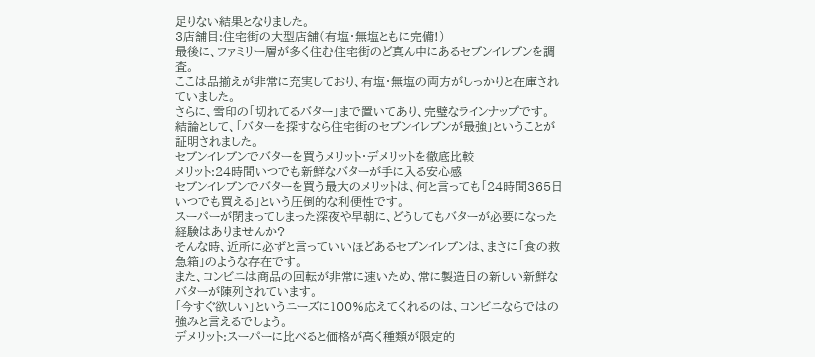足りない結果となりました。
3店舗目:住宅街の大型店舗(有塩・無塩ともに完備!)
最後に、ファミリー層が多く住む住宅街のど真ん中にあるセブンイレブンを調査。
ここは品揃えが非常に充実しており、有塩・無塩の両方がしっかりと在庫されていました。
さらに、雪印の「切れてるバター」まで置いてあり、完璧なラインナップです。
結論として、「バターを探すなら住宅街のセブンイレブンが最強」ということが証明されました。
セブンイレブンでバターを買うメリット・デメリットを徹底比較
メリット:24時間いつでも新鮮なバターが手に入る安心感
セブンイレブンでバターを買う最大のメリットは、何と言っても「24時間365日いつでも買える」という圧倒的な利便性です。
スーパーが閉まってしまった深夜や早朝に、どうしてもバターが必要になった経験はありませんか?
そんな時、近所に必ずと言っていいほどあるセブンイレブンは、まさに「食の救急箱」のような存在です。
また、コンビニは商品の回転が非常に速いため、常に製造日の新しい新鮮なバターが陳列されています。
「今すぐ欲しい」というニーズに100%応えてくれるのは、コンビニならではの強みと言えるでしょう。
デメリット:スーパーに比べると価格が高く種類が限定的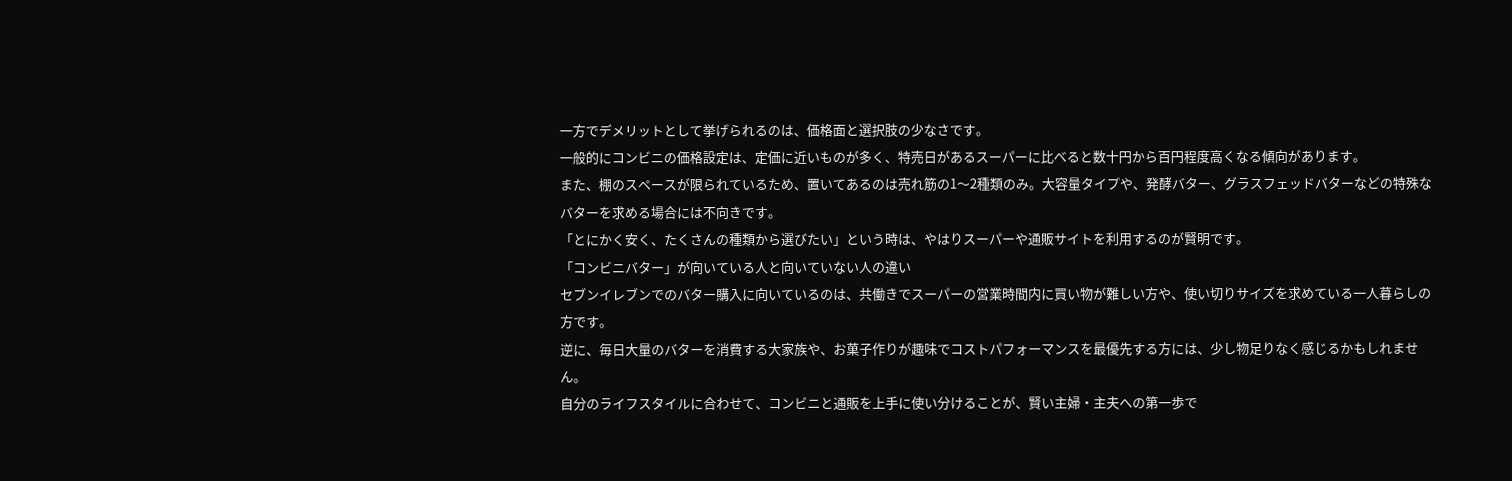一方でデメリットとして挙げられるのは、価格面と選択肢の少なさです。
一般的にコンビニの価格設定は、定価に近いものが多く、特売日があるスーパーに比べると数十円から百円程度高くなる傾向があります。
また、棚のスペースが限られているため、置いてあるのは売れ筋の1〜2種類のみ。大容量タイプや、発酵バター、グラスフェッドバターなどの特殊なバターを求める場合には不向きです。
「とにかく安く、たくさんの種類から選びたい」という時は、やはりスーパーや通販サイトを利用するのが賢明です。
「コンビニバター」が向いている人と向いていない人の違い
セブンイレブンでのバター購入に向いているのは、共働きでスーパーの営業時間内に買い物が難しい方や、使い切りサイズを求めている一人暮らしの方です。
逆に、毎日大量のバターを消費する大家族や、お菓子作りが趣味でコストパフォーマンスを最優先する方には、少し物足りなく感じるかもしれません。
自分のライフスタイルに合わせて、コンビニと通販を上手に使い分けることが、賢い主婦・主夫への第一歩で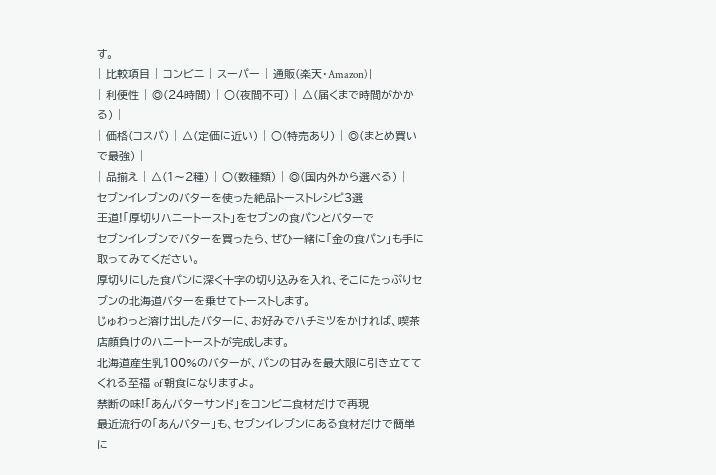す。
| 比較項目 | コンビニ | スーパー | 通販(楽天・Amazon) |
| 利便性 | ◎(24時間) | ○(夜間不可) | △(届くまで時間がかかる) |
| 価格(コスパ) | △(定価に近い) | ○(特売あり) | ◎(まとめ買いで最強) |
| 品揃え | △(1〜2種) | ○(数種類) | ◎(国内外から選べる) |
セブンイレブンのバターを使った絶品トーストレシピ3選
王道!「厚切りハニートースト」をセブンの食パンとバターで
セブンイレブンでバターを買ったら、ぜひ一緒に「金の食パン」も手に取ってみてください。
厚切りにした食パンに深く十字の切り込みを入れ、そこにたっぷりセブンの北海道バターを乗せてトーストします。
じゅわっと溶け出したバターに、お好みでハチミツをかければ、喫茶店顔負けのハニートーストが完成します。
北海道産生乳100%のバターが、パンの甘みを最大限に引き立ててくれる至福 of 朝食になりますよ。
禁断の味!「あんバターサンド」をコンビニ食材だけで再現
最近流行の「あんバター」も、セブンイレブンにある食材だけで簡単に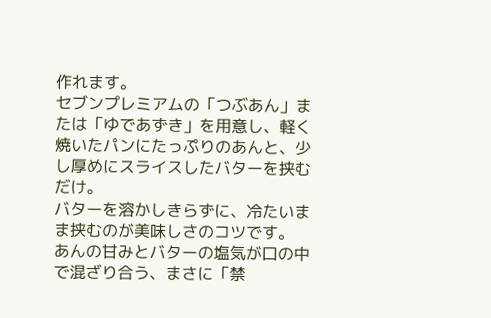作れます。
セブンプレミアムの「つぶあん」または「ゆであずき」を用意し、軽く焼いたパンにたっぷりのあんと、少し厚めにスライスしたバターを挟むだけ。
バターを溶かしきらずに、冷たいまま挟むのが美味しさのコツです。
あんの甘みとバターの塩気が口の中で混ざり合う、まさに「禁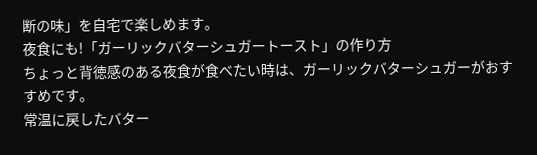断の味」を自宅で楽しめます。
夜食にも!「ガーリックバターシュガートースト」の作り方
ちょっと背徳感のある夜食が食べたい時は、ガーリックバターシュガーがおすすめです。
常温に戻したバター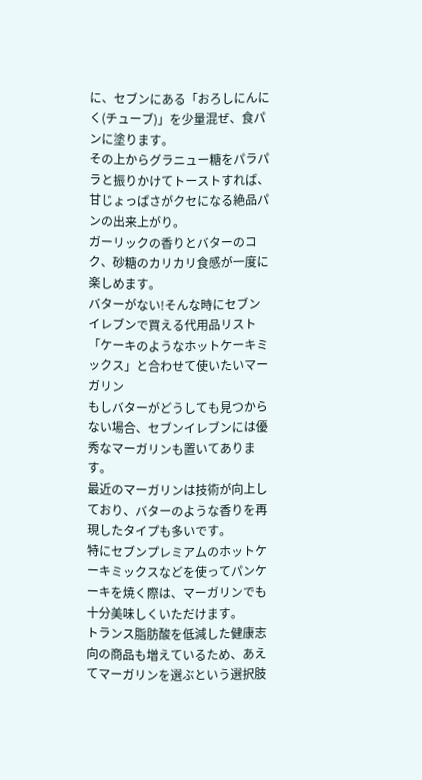に、セブンにある「おろしにんにく(チューブ)」を少量混ぜ、食パンに塗ります。
その上からグラニュー糖をパラパラと振りかけてトーストすれば、甘じょっぱさがクセになる絶品パンの出来上がり。
ガーリックの香りとバターのコク、砂糖のカリカリ食感が一度に楽しめます。
バターがない!そんな時にセブンイレブンで買える代用品リスト
「ケーキのようなホットケーキミックス」と合わせて使いたいマーガリン
もしバターがどうしても見つからない場合、セブンイレブンには優秀なマーガリンも置いてあります。
最近のマーガリンは技術が向上しており、バターのような香りを再現したタイプも多いです。
特にセブンプレミアムのホットケーキミックスなどを使ってパンケーキを焼く際は、マーガリンでも十分美味しくいただけます。
トランス脂肪酸を低減した健康志向の商品も増えているため、あえてマーガリンを選ぶという選択肢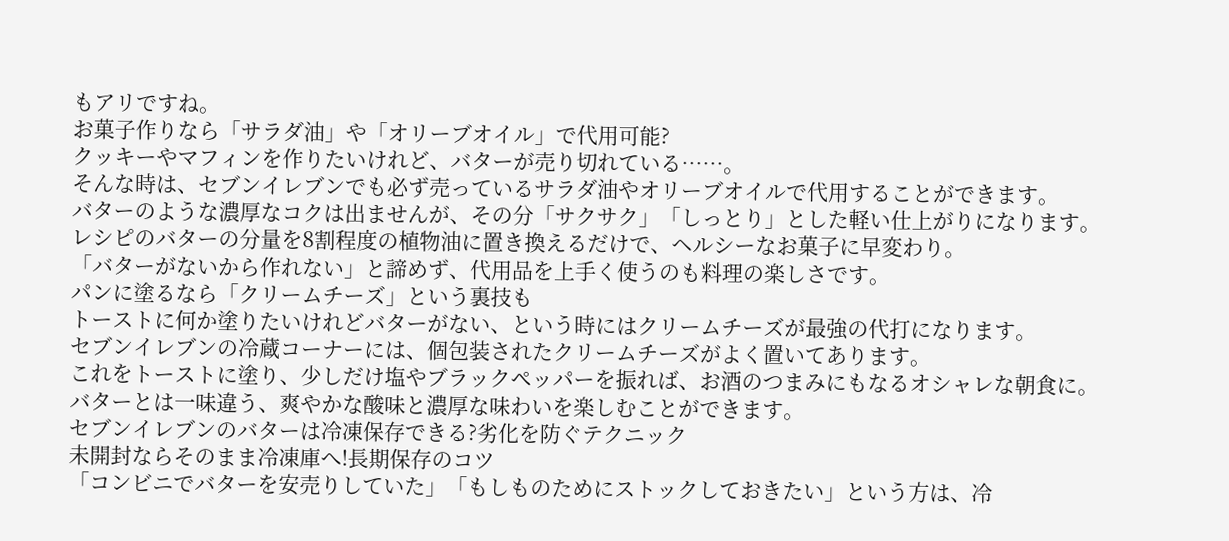もアリですね。
お菓子作りなら「サラダ油」や「オリーブオイル」で代用可能?
クッキーやマフィンを作りたいけれど、バターが売り切れている……。
そんな時は、セブンイレブンでも必ず売っているサラダ油やオリーブオイルで代用することができます。
バターのような濃厚なコクは出ませんが、その分「サクサク」「しっとり」とした軽い仕上がりになります。
レシピのバターの分量を8割程度の植物油に置き換えるだけで、ヘルシーなお菓子に早変わり。
「バターがないから作れない」と諦めず、代用品を上手く使うのも料理の楽しさです。
パンに塗るなら「クリームチーズ」という裏技も
トーストに何か塗りたいけれどバターがない、という時にはクリームチーズが最強の代打になります。
セブンイレブンの冷蔵コーナーには、個包装されたクリームチーズがよく置いてあります。
これをトーストに塗り、少しだけ塩やブラックペッパーを振れば、お酒のつまみにもなるオシャレな朝食に。
バターとは一味違う、爽やかな酸味と濃厚な味わいを楽しむことができます。
セブンイレブンのバターは冷凍保存できる?劣化を防ぐテクニック
未開封ならそのまま冷凍庫へ!長期保存のコツ
「コンビニでバターを安売りしていた」「もしものためにストックしておきたい」という方は、冷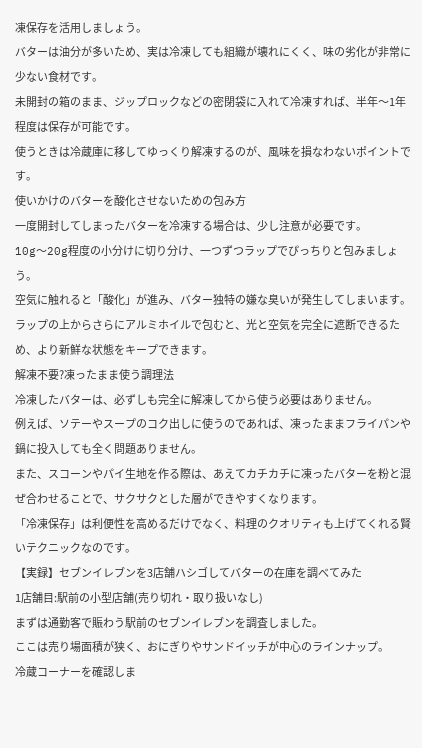凍保存を活用しましょう。
バターは油分が多いため、実は冷凍しても組織が壊れにくく、味の劣化が非常に少ない食材です。
未開封の箱のまま、ジップロックなどの密閉袋に入れて冷凍すれば、半年〜1年程度は保存が可能です。
使うときは冷蔵庫に移してゆっくり解凍するのが、風味を損なわないポイントです。
使いかけのバターを酸化させないための包み方
一度開封してしまったバターを冷凍する場合は、少し注意が必要です。
10g〜20g程度の小分けに切り分け、一つずつラップでぴっちりと包みましょう。
空気に触れると「酸化」が進み、バター独特の嫌な臭いが発生してしまいます。
ラップの上からさらにアルミホイルで包むと、光と空気を完全に遮断できるため、より新鮮な状態をキープできます。
解凍不要?凍ったまま使う調理法
冷凍したバターは、必ずしも完全に解凍してから使う必要はありません。
例えば、ソテーやスープのコク出しに使うのであれば、凍ったままフライパンや鍋に投入しても全く問題ありません。
また、スコーンやパイ生地を作る際は、あえてカチカチに凍ったバターを粉と混ぜ合わせることで、サクサクとした層ができやすくなります。
「冷凍保存」は利便性を高めるだけでなく、料理のクオリティも上げてくれる賢いテクニックなのです。
【実録】セブンイレブンを3店舗ハシゴしてバターの在庫を調べてみた
1店舗目:駅前の小型店舗(売り切れ・取り扱いなし)
まずは通勤客で賑わう駅前のセブンイレブンを調査しました。
ここは売り場面積が狭く、おにぎりやサンドイッチが中心のラインナップ。
冷蔵コーナーを確認しま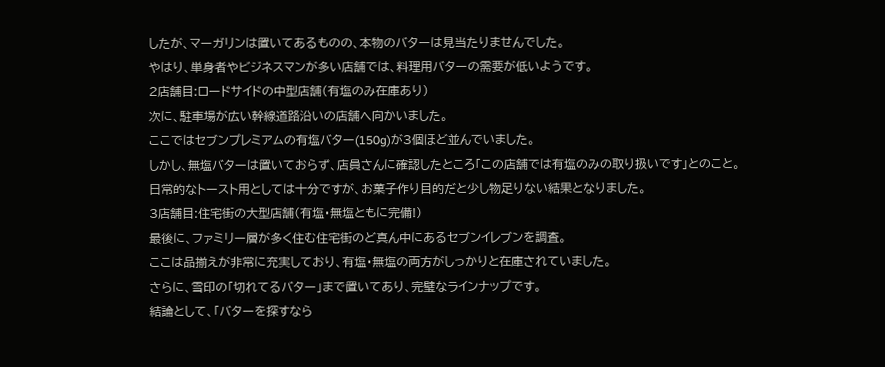したが、マーガリンは置いてあるものの、本物のバターは見当たりませんでした。
やはり、単身者やビジネスマンが多い店舗では、料理用バターの需要が低いようです。
2店舗目:ロードサイドの中型店舗(有塩のみ在庫あり)
次に、駐車場が広い幹線道路沿いの店舗へ向かいました。
ここではセブンプレミアムの有塩バター(150g)が3個ほど並んでいました。
しかし、無塩バターは置いておらず、店員さんに確認したところ「この店舗では有塩のみの取り扱いです」とのこと。
日常的なトースト用としては十分ですが、お菓子作り目的だと少し物足りない結果となりました。
3店舗目:住宅街の大型店舗(有塩・無塩ともに完備!)
最後に、ファミリー層が多く住む住宅街のど真ん中にあるセブンイレブンを調査。
ここは品揃えが非常に充実しており、有塩・無塩の両方がしっかりと在庫されていました。
さらに、雪印の「切れてるバター」まで置いてあり、完璧なラインナップです。
結論として、「バターを探すなら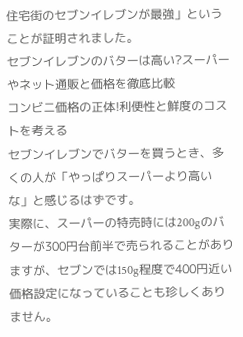住宅街のセブンイレブンが最強」ということが証明されました。
セブンイレブンのバターは高い?スーパーやネット通販と価格を徹底比較
コンビニ価格の正体!利便性と鮮度のコストを考える
セブンイレブンでバターを買うとき、多くの人が「やっぱりスーパーより高いな」と感じるはずです。
実際に、スーパーの特売時には200gのバターが300円台前半で売られることがありますが、セブンでは150g程度で400円近い価格設定になっていることも珍しくありません。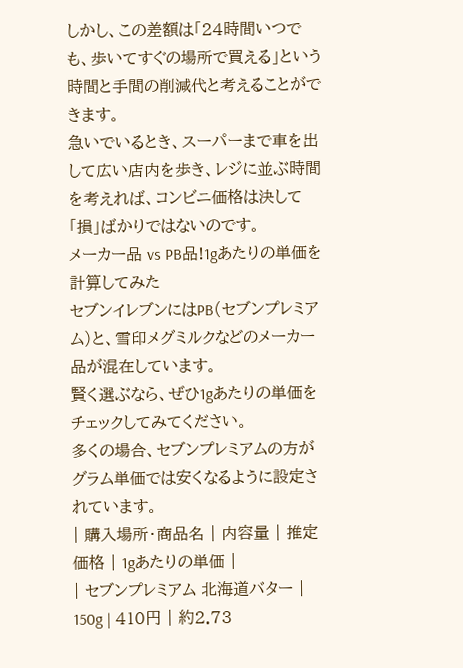しかし、この差額は「24時間いつでも、歩いてすぐの場所で買える」という時間と手間の削減代と考えることができます。
急いでいるとき、スーパーまで車を出して広い店内を歩き、レジに並ぶ時間を考えれば、コンビニ価格は決して「損」ばかりではないのです。
メーカー品 vs PB品!1gあたりの単価を計算してみた
セブンイレブンにはPB(セブンプレミアム)と、雪印メグミルクなどのメーカー品が混在しています。
賢く選ぶなら、ぜひ1gあたりの単価をチェックしてみてください。
多くの場合、セブンプレミアムの方がグラム単価では安くなるように設定されています。
| 購入場所・商品名 | 内容量 | 推定価格 | 1gあたりの単価 |
| セブンプレミアム 北海道バター | 150g | 410円 | 約2.73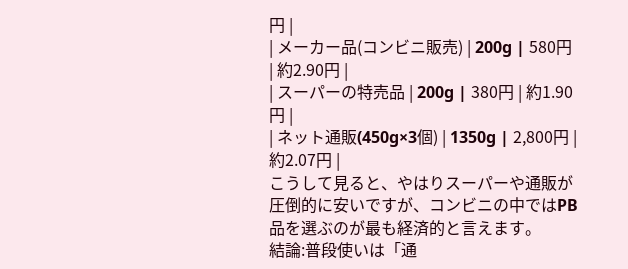円 |
| メーカー品(コンビニ販売) | 200g | 580円 | 約2.90円 |
| スーパーの特売品 | 200g | 380円 | 約1.90円 |
| ネット通販(450g×3個) | 1350g | 2,800円 | 約2.07円 |
こうして見ると、やはりスーパーや通販が圧倒的に安いですが、コンビニの中ではPB品を選ぶのが最も経済的と言えます。
結論:普段使いは「通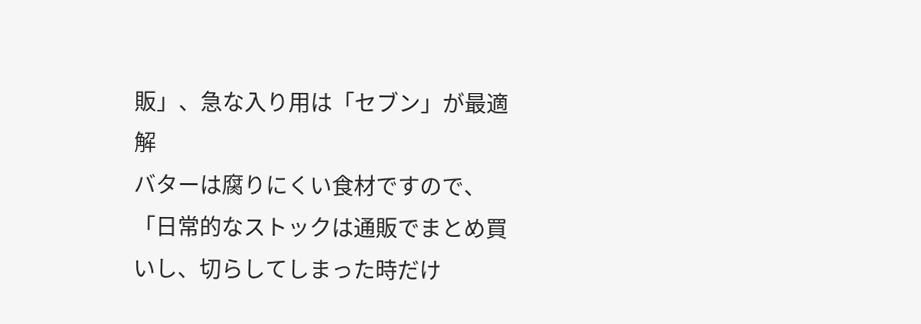販」、急な入り用は「セブン」が最適解
バターは腐りにくい食材ですので、「日常的なストックは通販でまとめ買いし、切らしてしまった時だけ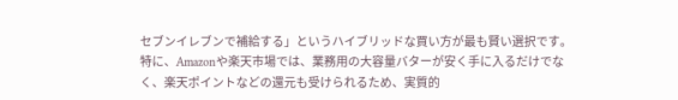セブンイレブンで補給する」というハイブリッドな買い方が最も賢い選択です。
特に、Amazonや楽天市場では、業務用の大容量バターが安く手に入るだけでなく、楽天ポイントなどの還元も受けられるため、実質的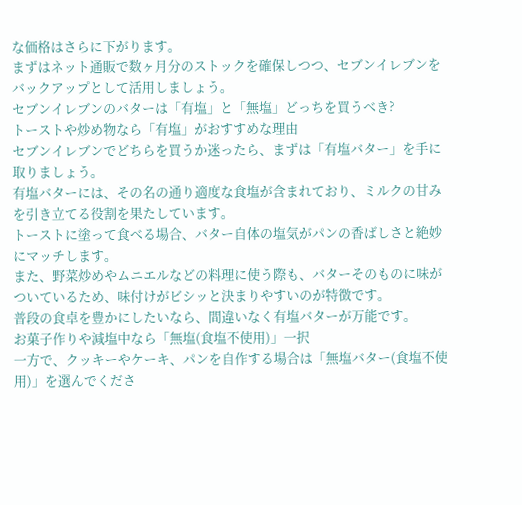な価格はさらに下がります。
まずはネット通販で数ヶ月分のストックを確保しつつ、セブンイレブンをバックアップとして活用しましょう。
セブンイレブンのバターは「有塩」と「無塩」どっちを買うべき?
トーストや炒め物なら「有塩」がおすすめな理由
セブンイレブンでどちらを買うか迷ったら、まずは「有塩バター」を手に取りましょう。
有塩バターには、その名の通り適度な食塩が含まれており、ミルクの甘みを引き立てる役割を果たしています。
トーストに塗って食べる場合、バター自体の塩気がパンの香ばしさと絶妙にマッチします。
また、野菜炒めやムニエルなどの料理に使う際も、バターそのものに味がついているため、味付けがビシッと決まりやすいのが特徴です。
普段の食卓を豊かにしたいなら、間違いなく有塩バターが万能です。
お菓子作りや減塩中なら「無塩(食塩不使用)」一択
一方で、クッキーやケーキ、パンを自作する場合は「無塩バター(食塩不使用)」を選んでくださ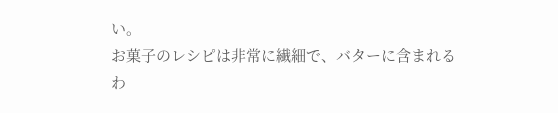い。
お菓子のレシピは非常に繊細で、バターに含まれるわ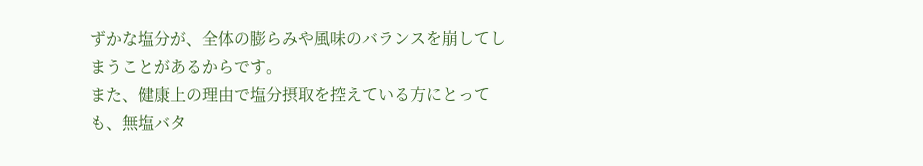ずかな塩分が、全体の膨らみや風味のバランスを崩してしまうことがあるからです。
また、健康上の理由で塩分摂取を控えている方にとっても、無塩バタ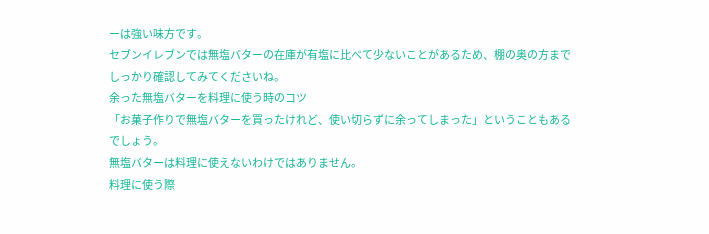ーは強い味方です。
セブンイレブンでは無塩バターの在庫が有塩に比べて少ないことがあるため、棚の奥の方までしっかり確認してみてくださいね。
余った無塩バターを料理に使う時のコツ
「お菓子作りで無塩バターを買ったけれど、使い切らずに余ってしまった」ということもあるでしょう。
無塩バターは料理に使えないわけではありません。
料理に使う際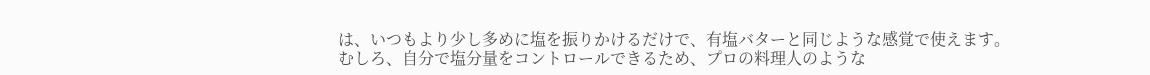は、いつもより少し多めに塩を振りかけるだけで、有塩バターと同じような感覚で使えます。
むしろ、自分で塩分量をコントロールできるため、プロの料理人のような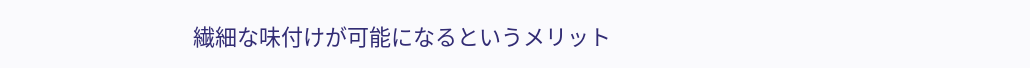繊細な味付けが可能になるというメリット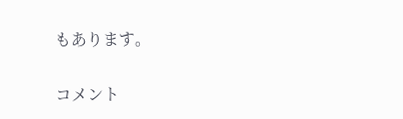もあります。

コメント